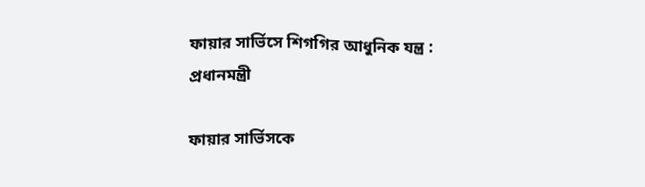ফায়ার সার্ভিসে শিগগির আধুনিক যন্ত্র : প্রধানমন্ত্রী

ফায়ার সার্ভিসকে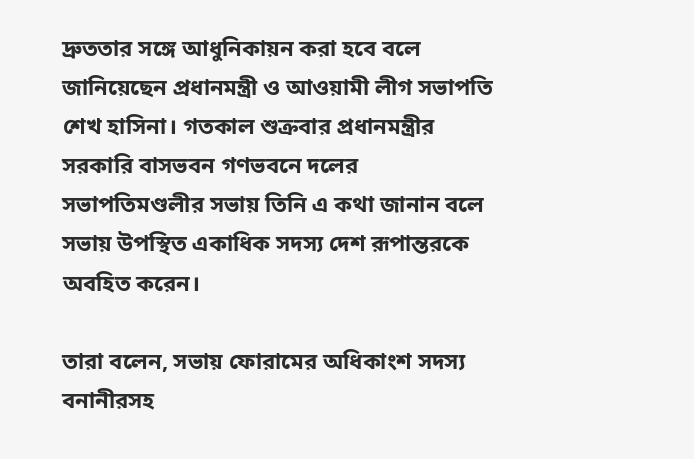দ্রুততার সঙ্গে আধুনিকায়ন করা হবে বলে জানিয়েছেন প্রধানমন্ত্রী ও আওয়ামী লীগ সভাপতি শেখ হাসিনা। গতকাল শুক্রবার প্রধানমন্ত্রীর সরকারি বাসভবন গণভবনে দলের সভাপতিমণ্ডলীর সভায় তিনি এ কথা জানান বলে সভায় উপস্থিত একাধিক সদস্য দেশ রূপান্তরকে অবহিত করেন।

তারা বলেন, সভায় ফোরামের অধিকাংশ সদস্য বনানীরসহ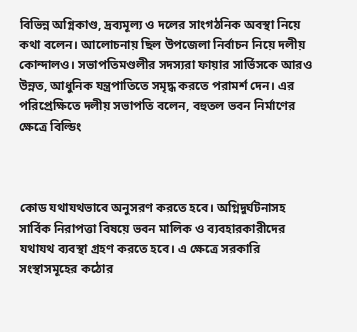বিভিন্ন অগ্নিকাণ্ড, দ্রব্যমূল্য ও দলের সাংগঠনিক অবস্থা নিয়ে কথা বলেন। আলোচনায় ছিল উপজেলা নির্বাচন নিয়ে দলীয় কোন্দালও। সভাপতিমণ্ডলীর সদস্যরা ফায়ার সার্ভিসকে আরও উন্নত, আধুনিক যন্ত্রপাতিতে সমৃদ্ধ করতে পরামর্শ দেন। এর পরিপ্রেক্ষিতে দলীয় সভাপতি বলেন, বহুতল ভবন নির্মাণের ক্ষেত্রে বিল্ডিং



কোড যথাযথভাবে অনুসরণ করতে হবে। অগ্নিদুর্ঘটনাসহ সার্বিক নিরাপত্তা বিষয়ে ভবন মালিক ও ব্যবহারকারীদের যথাযথ ব্যবস্থা গ্রহণ করতে হবে। এ ক্ষেত্রে সরকারি সংস্থাসমূহের কঠোর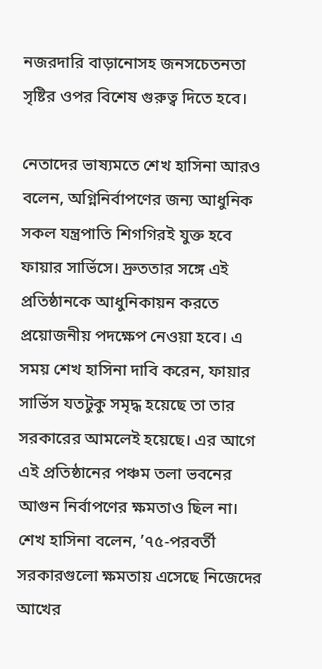নজরদারি বাড়ানোসহ জনসচেতনতা সৃষ্টির ওপর বিশেষ গুরুত্ব দিতে হবে।

নেতাদের ভাষ্যমতে শেখ হাসিনা আরও বলেন, অগ্নিনির্বাপণের জন্য আধুনিক সকল যন্ত্রপাতি শিগগিরই যুক্ত হবে ফায়ার সার্ভিসে। দ্রুততার সঙ্গে এই প্রতিষ্ঠানকে আধুনিকায়ন করতে প্রয়োজনীয় পদক্ষেপ নেওয়া হবে। এ সময় শেখ হাসিনা দাবি করেন, ফায়ার সার্ভিস যতটুকু সমৃদ্ধ হয়েছে তা তার সরকারের আমলেই হয়েছে। এর আগে এই প্রতিষ্ঠানের পঞ্চম তলা ভবনের আগুন নির্বাপণের ক্ষমতাও ছিল না। শেখ হাসিনা বলেন, ’৭৫-পরবর্তী সরকারগুলো ক্ষমতায় এসেছে নিজেদের আখের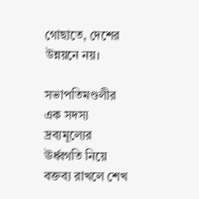গোছাতে, দেশের উন্নয়নে নয়।

সভাপতিমণ্ডলীর এক সদস্য দ্রব্যমূল্যের ঊর্ধ্বগতি নিয়ে বক্তব্য রাখলে শেখ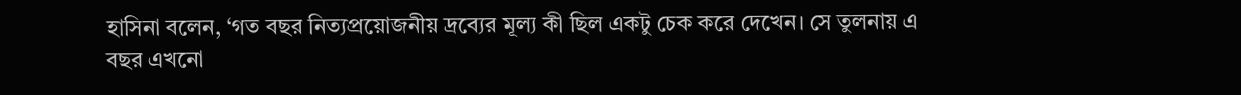হাসিনা বলেন, ‘গত বছর নিত্যপ্রয়োজনীয় দ্রব্যের মূল্য কী ছিল একটু চেক করে দেখেন। সে তুলনায় এ বছর এখনো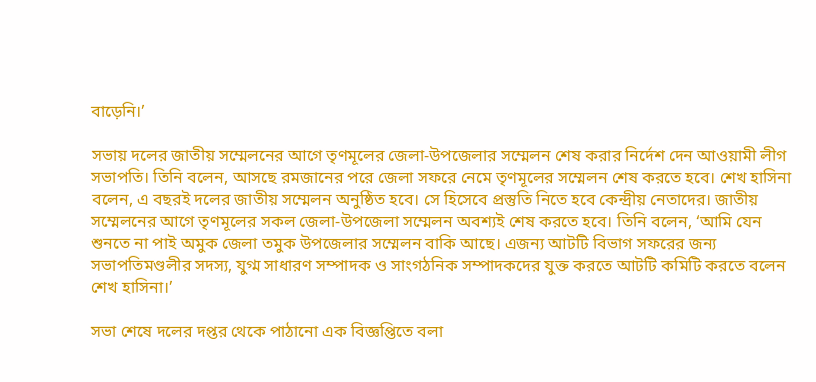বাড়েনি।’

সভায় দলের জাতীয় সম্মেলনের আগে তৃণমূলের জেলা-উপজেলার সম্মেলন শেষ করার নির্দেশ দেন আওয়ামী লীগ সভাপতি। তিনি বলেন, আসছে রমজানের পরে জেলা সফরে নেমে তৃণমূলের সম্মেলন শেষ করতে হবে। শেখ হাসিনা বলেন, এ বছরই দলের জাতীয় সম্মেলন অনুষ্ঠিত হবে। সে হিসেবে প্রস্তুতি নিতে হবে কেন্দ্রীয় নেতাদের। জাতীয় সম্মেলনের আগে তৃণমূলের সকল জেলা-উপজেলা সম্মেলন অবশ্যই শেষ করতে হবে। তিনি বলেন, ‘আমি যেন শুনতে না পাই অমুক জেলা তমুক উপজেলার সম্মেলন বাকি আছে। এজন্য আটটি বিভাগ সফরের জন্য সভাপতিমণ্ডলীর সদস্য, যুগ্ম সাধারণ সম্পাদক ও সাংগঠনিক সম্পাদকদের যুক্ত করতে আটটি কমিটি করতে বলেন শেখ হাসিনা।’

সভা শেষে দলের দপ্তর থেকে পাঠানো এক বিজ্ঞপ্তিতে বলা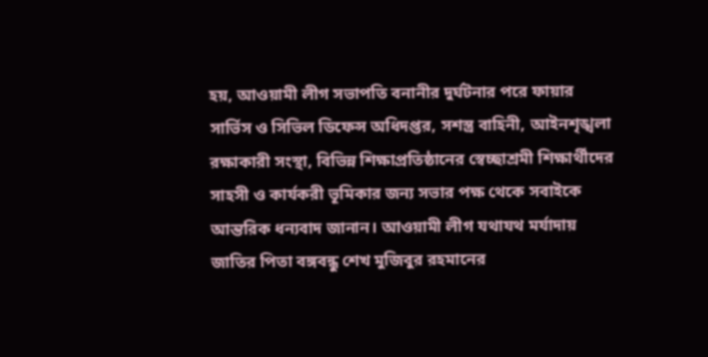হয়, আওয়ামী লীগ সভাপতি বনানীর দুর্ঘটনার পরে ফায়ার সার্ভিস ও সিভিল ডিফেন্স অধিদপ্তর, সশস্ত্র বাহিনী, আইনশৃঙ্খলা রক্ষাকারী সংস্থা, বিভিন্ন শিক্ষাপ্রতিষ্ঠানের স্বেচ্ছাশ্রমী শিক্ষার্থীদের সাহসী ও কার্যকরী ভূমিকার জন্য সভার পক্ষ থেকে সবাইকে আন্তরিক ধন্যবাদ জানান। আওয়ামী লীগ যথাযথ মর্যাদায় জাতির পিতা বঙ্গবন্ধু শেখ মুজিবুর রহমানের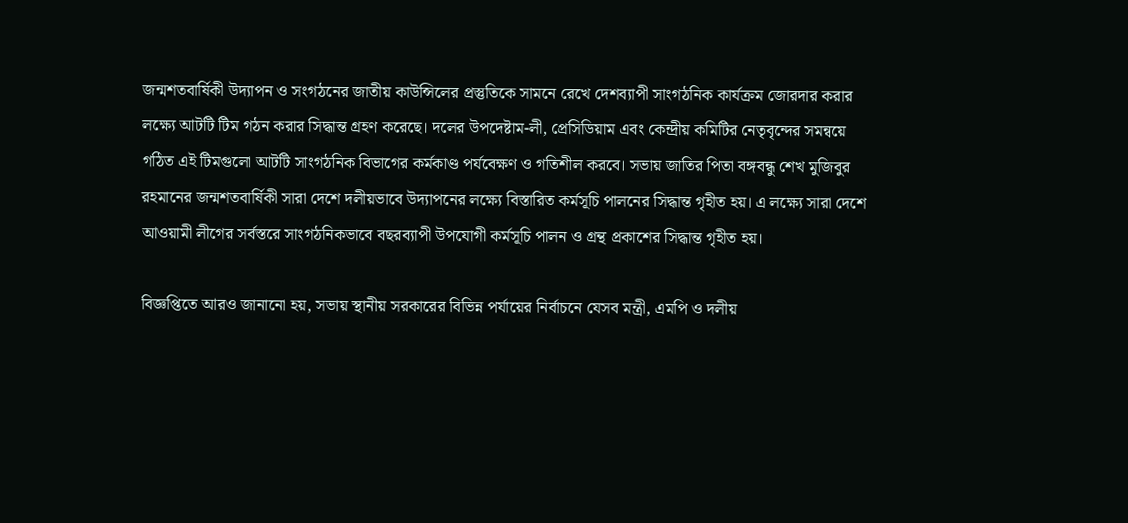জন্মশতবার্ষিকী উদ্যাপন ও সংগঠনের জাতীয় কাউন্সিলের প্রস্তুতিকে সামনে রেখে দেশব্যাপী সাংগঠনিক কার্যক্রম জোরদার করার লক্ষ্যে আটটি টিম গঠন করার সিদ্ধান্ত গ্রহণ করেছে। দলের উপদেষ্টাম-লী, প্রেসিডিয়াম এবং কেন্দ্রীয় কমিটির নেতৃবৃন্দের সমন্বয়ে গঠিত এই টিমগুলো আটটি সাংগঠনিক বিভাগের কর্মকাণ্ড পর্যবেক্ষণ ও গতিশীল করবে। সভায় জাতির পিতা বঙ্গবন্ধু শেখ মুজিবুর রহমানের জন্মশতবার্ষিকী সারা দেশে দলীয়ভাবে উদ্যাপনের লক্ষ্যে বিস্তারিত কর্মসূচি পালনের সিদ্ধান্ত গৃহীত হয়। এ লক্ষ্যে সারা দেশে আওয়ামী লীগের সর্বস্তরে সাংগঠনিকভাবে বছরব্যাপী উপযোগী কর্মসূচি পালন ও গ্রন্থ প্রকাশের সিদ্ধান্ত গৃহীত হয়।

বিজ্ঞপ্তিতে আরও জানানো হয়, সভায় স্থানীয় সরকারের বিভিন্ন পর্যায়ের নির্বাচনে যেসব মন্ত্রী, এমপি ও দলীয়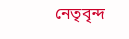নেতৃবৃন্দ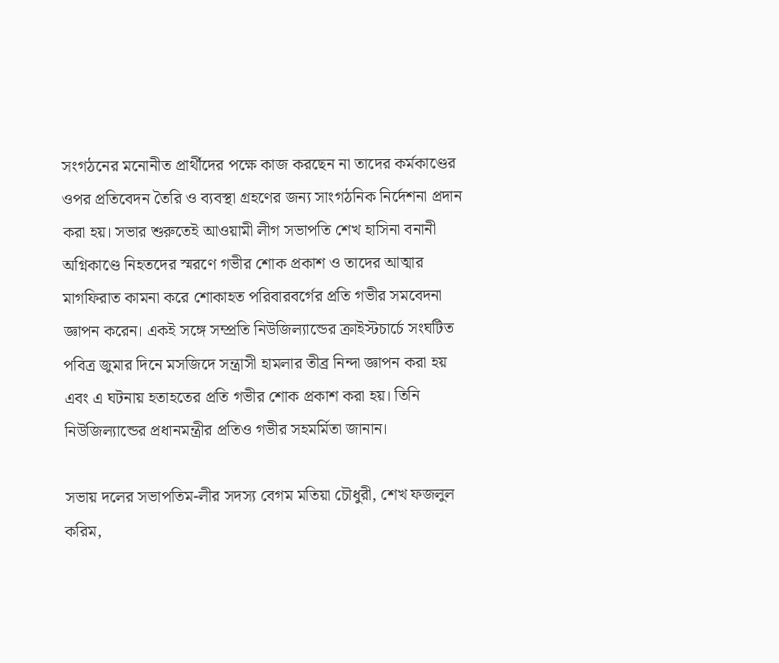সংগঠনের মনোনীত প্রার্থীদের পক্ষে কাজ করছেন না তাদের কর্মকাণ্ডের ওপর প্রতিবেদন তৈরি ও ব্যবস্থা গ্রহণের জন্য সাংগঠনিক নির্দেশনা প্রদান করা হয়। সভার শুরুতেই আওয়ামী লীগ সভাপতি শেখ হাসিনা বনানী অগ্নিকাণ্ডে নিহতদের স্মরণে গভীর শোক প্রকাশ ও তাদের আত্মার মাগফিরাত কামনা করে শোকাহত পরিবারবর্গের প্রতি গভীর সমবেদনা জ্ঞাপন করেন। একই সঙ্গে সম্প্রতি নিউজিল্যান্ডের ক্রাইস্টচার্চে সংঘটিত পবিত্র জুমার দিনে মসজিদে সন্ত্রাসী হামলার তীব্র নিন্দা জ্ঞাপন করা হয় এবং এ ঘটনায় হতাহতের প্রতি গভীর শোক প্রকাশ করা হয়। তিনি নিউজিল্যান্ডের প্রধানমন্ত্রীর প্রতিও গভীর সহমর্মিতা জানান।

সভায় দলের সভাপতিম-লীর সদস্য বেগম মতিয়া চৌধুরী, শেখ ফজলুল করিম,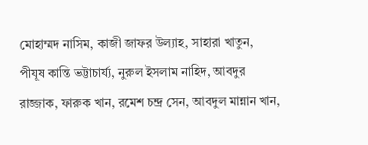মোহাম্মদ নাসিম, কাজী জাফর উল্যাহ, সাহারা খাতুন, পীযূষ কান্তি ভট্টাচার্য্য, নুরুল ইসলাম নাহিদ, আবদুর রাজ্জাক, ফারুক খান, রমেশ চন্দ্র সেন, আবদুল মান্নান খান,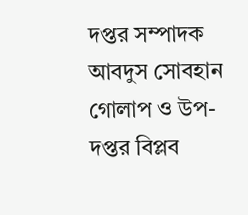দপ্তর সম্পাদক আবদুস সোবহান গোলাপ ও উপ-দপ্তর বিপ্লব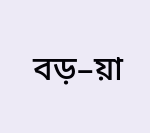বড়–য়া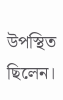উপস্থিত ছিলেন।